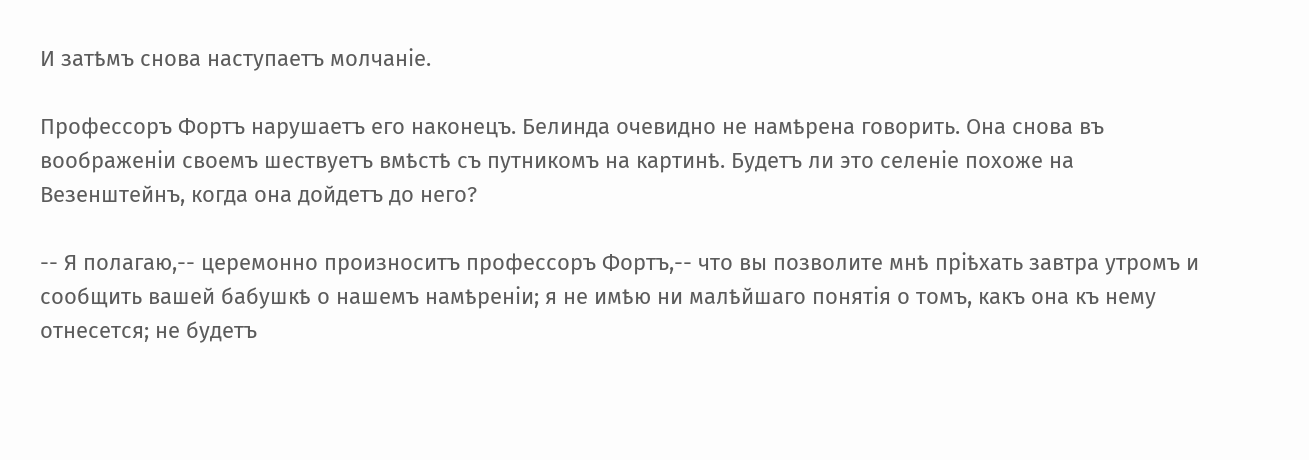И затѣмъ снова наступаетъ молчаніе.

Профессоръ Фортъ нарушаетъ его наконецъ. Белинда очевидно не намѣрена говорить. Она снова въ воображеніи своемъ шествуетъ вмѣстѣ съ путникомъ на картинѣ. Будетъ ли это селеніе похоже на Везенштейнъ, когда она дойдетъ до него?

-- Я полагаю,-- церемонно произноситъ профессоръ Фортъ,-- что вы позволите мнѣ пріѣхать завтра утромъ и сообщить вашей бабушкѣ о нашемъ намѣреніи; я не имѣю ни малѣйшаго понятія о томъ, какъ она къ нему отнесется; не будетъ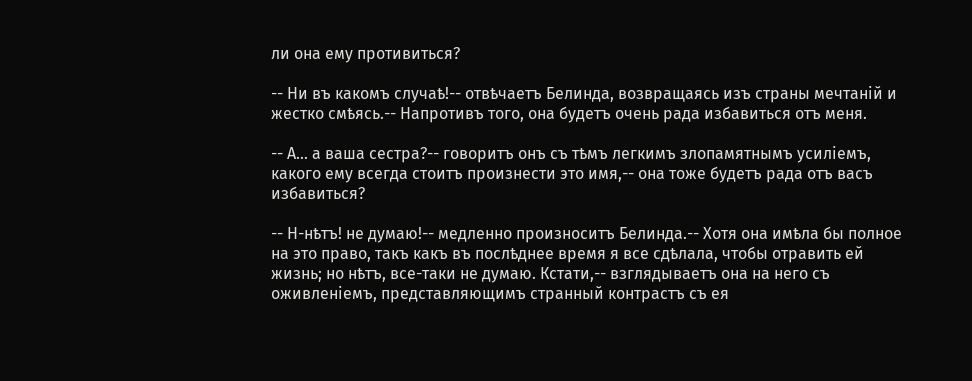ли она ему противиться?

-- Ни въ какомъ случаѣ!-- отвѣчаетъ Белинда, возвращаясь изъ страны мечтаній и жестко смѣясь.-- Напротивъ того, она будетъ очень рада избавиться отъ меня.

-- А... а ваша сестра?-- говоритъ онъ съ тѣмъ легкимъ злопамятнымъ усиліемъ, какого ему всегда стоитъ произнести это имя,-- она тоже будетъ рада отъ васъ избавиться?

-- Н-нѣтъ! не думаю!-- медленно произноситъ Белинда.-- Хотя она имѣла бы полное на это право, такъ какъ въ послѣднее время я все сдѣлала, чтобы отравить ей жизнь; но нѣтъ, все-таки не думаю. Кстати,-- взглядываетъ она на него съ оживленіемъ, представляющимъ странный контрастъ съ ея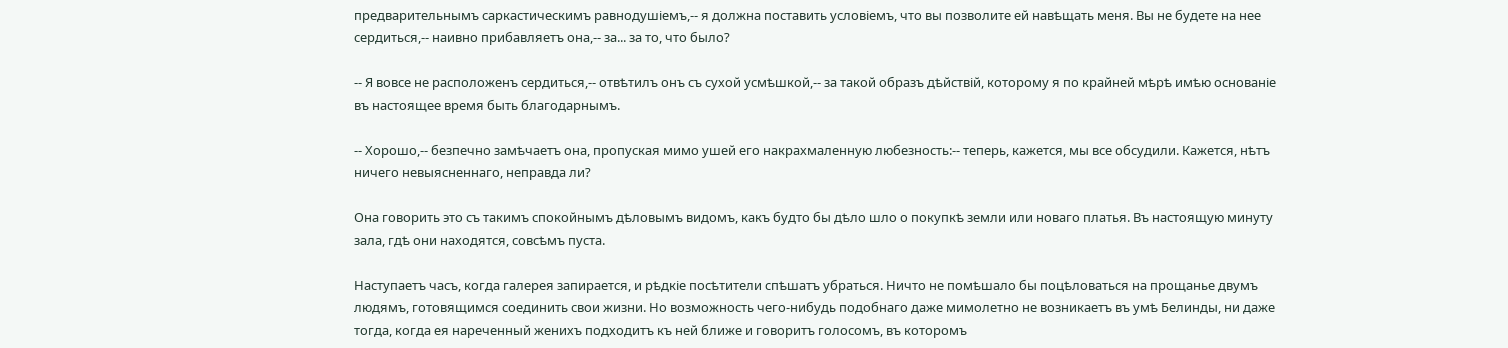предварительнымъ саркастическимъ равнодушіемъ,-- я должна поставить условіемъ, что вы позволите ей навѣщать меня. Вы не будете на нее сердиться,-- наивно прибавляетъ она,-- за... за то, что было?

-- Я вовсе не расположенъ сердиться,-- отвѣтилъ онъ съ сухой усмѣшкой,-- за такой образъ дѣйствій, которому я по крайней мѣрѣ имѣю основаніе въ настоящее время быть благодарнымъ.

-- Хорошо,-- безпечно замѣчаетъ она, пропуская мимо ушей его накрахмаленную любезность:-- теперь, кажется, мы все обсудили. Кажется, нѣтъ ничего невыясненнаго, неправда ли?

Она говорить это съ такимъ спокойнымъ дѣловымъ видомъ, какъ будто бы дѣло шло о покупкѣ земли или новаго платья. Въ настоящую минуту зала, гдѣ они находятся, совсѣмъ пуста.

Наступаетъ часъ, когда галерея запирается, и рѣдкіе посѣтители спѣшатъ убраться. Ничто не помѣшало бы поцѣловаться на прощанье двумъ людямъ, готовящимся соединить свои жизни. Но возможность чего-нибудь подобнаго даже мимолетно не возникаетъ въ умѣ Белинды, ни даже тогда, когда ея нареченный женихъ подходитъ къ ней ближе и говоритъ голосомъ, въ которомъ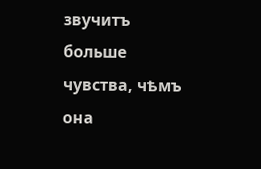звучитъ больше чувства, чѣмъ она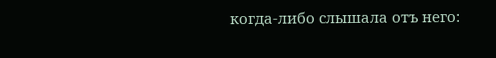когда-либо слышала отъ него: